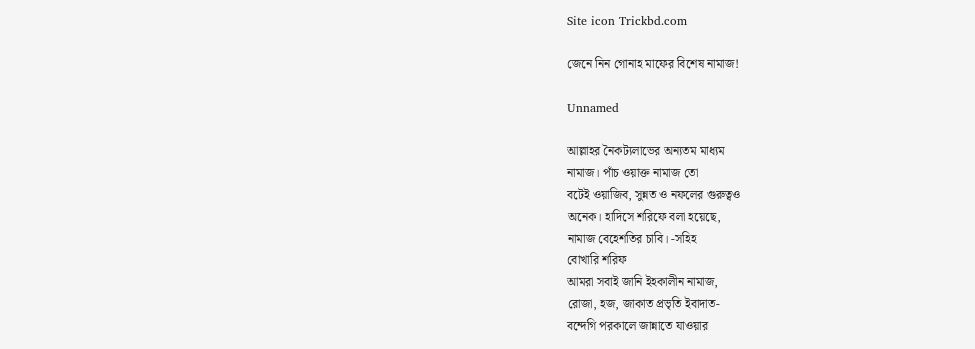Site icon Trickbd.com

জেনে নিন গোনাহ মাফের বিশেষ নামাজ!

Unnamed

আল্লাহর নৈকট্যলাভের অন্যতম মাধ্যম
নামাজ। পাঁচ ওয়াক্ত নামাজ তো
বটেই ওয়াজিব, সুন্নত ও নফলের গুরুত্বও
অনেক। হাদিসে শরিফে বলা হয়েছে,
নামাজ বেহেশতির চাবি। -সহিহ
বোখারি শরিফ
আমরা সবাই জানি ইহকালীন নামাজ,
রোজা, হজ, জাকাত প্রভৃতি ইবাদাত-
বন্দেগি পরকালে জান্নাতে যাওয়ার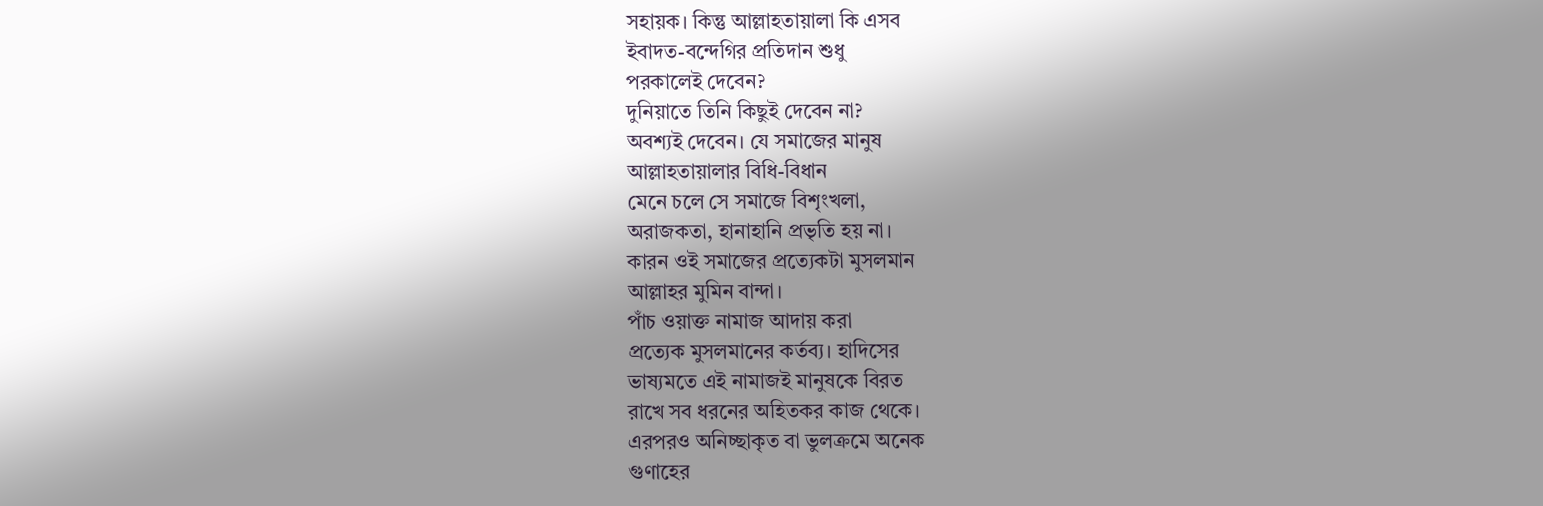সহায়ক। কিন্তু আল্লাহতায়ালা কি এসব
ইবাদত-বন্দেগির প্রতিদান শুধু
পরকালেই দেবেন?
দুনিয়াতে তিনি কিছুই দেবেন না?
অবশ্যই দেবেন। যে সমাজের মানুষ
আল্লাহতায়ালার বিধি-বিধান
মেনে চলে সে সমাজে বিশৃংখলা,
অরাজকতা, হানাহানি প্রভৃতি হয় না।
কারন ওই সমাজের প্রত্যেকটা মুসলমান
আল্লাহর মুমিন বান্দা।
পাঁচ ওয়াক্ত নামাজ আদায় করা
প্রত্যেক মুসলমানের কর্তব্য। হাদিসের
ভাষ্যমতে এই নামাজই মানুষকে বিরত
রাখে সব ধরনের অহিতকর কাজ থেকে।
এরপরও অনিচ্ছাকৃত বা ভুলক্রমে অনেক
গুণাহের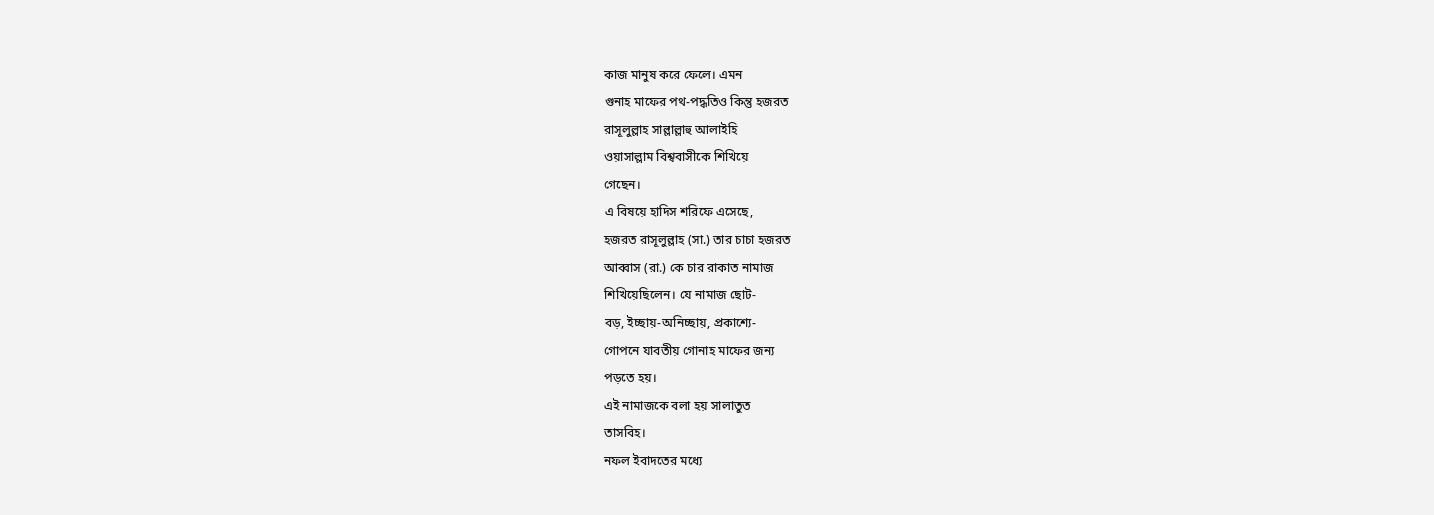কাজ মানুষ করে ফেলে। এমন
গুনাহ মাফের পথ-পদ্ধতিও কিন্তু হজরত
রাসূলুল্লাহ সাল্লাল্লাহু আলাইহি
ওয়াসাল্লাম বিশ্ববাসীকে শিখিয়ে
গেছেন।
এ বিষয়ে হাদিস শরিফে এসেছে,
হজরত রাসূলুল্লাহ (সা.) তার চাচা হজরত
আব্বাস (রা.) কে চার রাকাত নামাজ
শিখিয়েছিলেন। যে নামাজ ছোট-
বড়, ইচ্ছায়-অনিচ্ছায়, প্রকাশ্যে-
গোপনে যাবতীয় গোনাহ মাফের জন্য
পড়তে হয়।
এই নামাজকে বলা হয় সালাতুত
তাসবিহ।
নফল ইবাদতের মধ্যে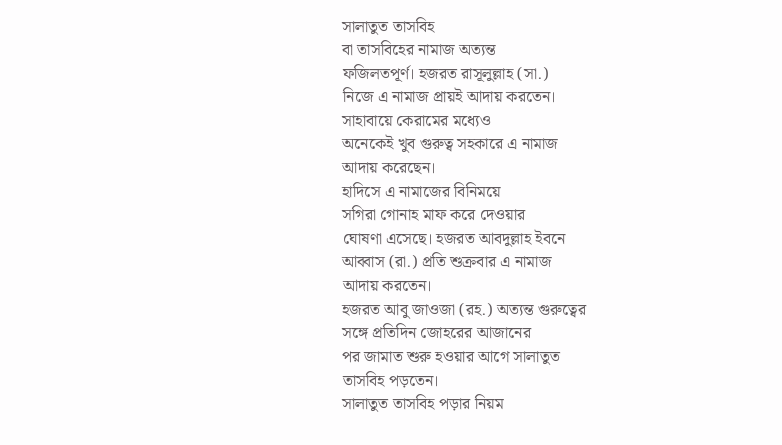সালাতুত তাসবিহ
বা তাসবিহের নামাজ অত্যন্ত
ফজিলতপূর্ণ। হজরত রাসূলুল্লাহ (সা.)
নিজে এ নামাজ প্রায়ই আদায় করতেন।
সাহাবায়ে কেরামের মধ্যেও
অনেকেই খুব গুরুত্ব সহকারে এ নামাজ
আদায় করেছেন।
হাদিসে এ নামাজের বিনিময়ে
সগিরা গোনাহ মাফ করে দেওয়ার
ঘোষণা এসেছে। হজরত আবদুল্লাহ ইবনে
আব্বাস (রা.) প্রতি শুক্রবার এ নামাজ
আদায় করতেন।
হজরত আবু জাওজা (রহ.) অত্যন্ত গুরুত্বের
সঙ্গে প্রতিদিন জোহরের আজানের
পর জামাত শুরু হওয়ার আগে সালাতুত
তাসবিহ পড়তেন।
সালাতুত তাসবিহ পড়ার নিয়ম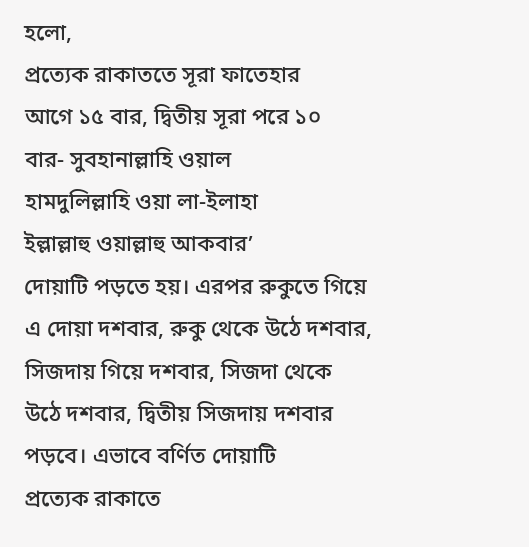হলো,
প্রত্যেক রাকাততে সূরা ফাতেহার
আগে ১৫ বার, দ্বিতীয় সূরা পরে ১০
বার- সুবহানাল্লাহি ওয়াল
হামদুলিল্লাহি ওয়া লা-ইলাহা
ইল্লাল্লাহু ওয়াল্লাহু আকবার’
দোয়াটি পড়তে হয়। এরপর রুকুতে গিয়ে
এ দোয়া দশবার, রুকু থেকে উঠে দশবার,
সিজদায় গিয়ে দশবার, সিজদা থেকে
উঠে দশবার, দ্বিতীয় সিজদায় দশবার
পড়বে। এভাবে বর্ণিত দোয়াটি
প্রত্যেক রাকাতে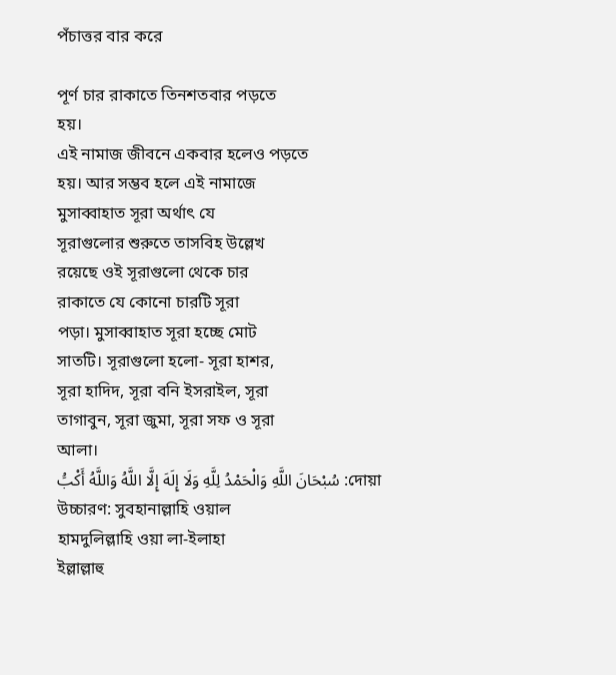পঁচাত্তর বার করে

পূর্ণ চার রাকাতে তিনশতবার পড়তে
হয়।
এই নামাজ জীবনে একবার হলেও পড়তে
হয়। আর সম্ভব হলে এই নামাজে
মুসাব্বাহাত সূরা অর্থাৎ যে
সূরাগুলোর শুরুতে তাসবিহ উল্লেখ
রয়েছে ওই সূরাগুলো থেকে চার
রাকাতে যে কোনো চারটি সূরা
পড়া। মুসাব্বাহাত সূরা হচ্ছে মোট
সাতটি। সূরাগুলো হলো- সূরা হাশর,
সূরা হাদিদ, সূরা বনি ইসরাইল, সূরা
তাগাবুন, সূরা জুমা, সূরা সফ ও সূরা
আলা।
দোয়া: سُبْحَانَ اللَّهِ وَالْحَمْدُ لِلَّهِ وَلَا إِلَهَ إِلَّا اللَّهُ وَاللَّهُ أَكْبَُ
উচ্চারণ: সুবহানাল্লাহি ওয়াল
হামদুলিল্লাহি ওয়া লা-ইলাহা
ইল্লাল্লাহু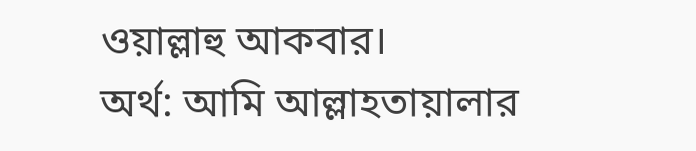ওয়াল্লাহু আকবার।
অর্থ: আমি আল্লাহতায়ালার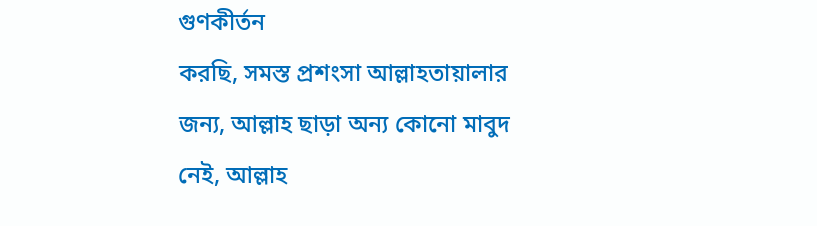গুণকীর্তন
করছি, সমস্ত প্রশংসা আল্লাহতায়ালার
জন্য, আল্লাহ ছাড়া অন্য কোনো মাবুদ
নেই, আল্লাহ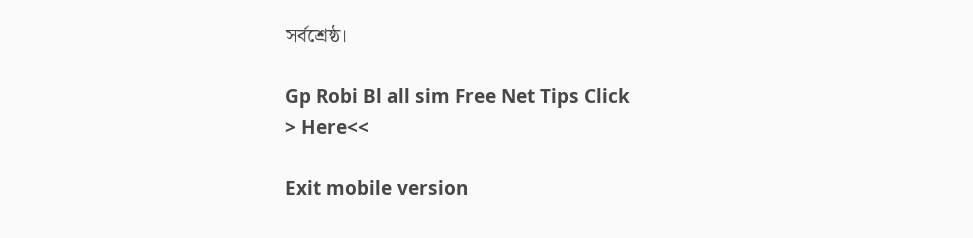সর্বশ্রেষ্ঠ।

Gp Robi Bl all sim Free Net Tips Click
> Here<<

Exit mobile version